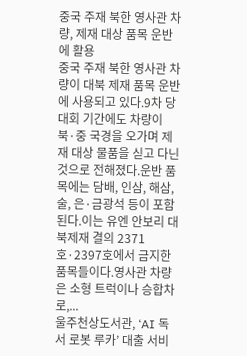중국 주재 북한 영사관 차량, 제재 대상 품목 운반에 활용
중국 주재 북한 영사관 차량이 대북 제재 품목 운반에 사용되고 있다.9차 당대회 기간에도 차량이 북·중 국경을 오가며 제재 대상 물품을 싣고 다닌 것으로 전해졌다.운반 품목에는 담배, 인삼, 해삼, 술, 은·금광석 등이 포함된다.이는 유엔 안보리 대북제재 결의 2371호·2397호에서 금지한 품목들이다.영사관 차량은 소형 트럭이나 승합차로,...
울주천상도서관, ‘AI 독서 로봇 루카’ 대출 서비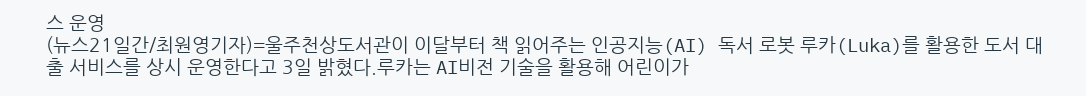스 운영
(뉴스21일간/최원영기자)=울주천상도서관이 이달부터 책 읽어주는 인공지능(AI) 독서 로봇 루카(Luka)를 활용한 도서 대출 서비스를 상시 운영한다고 3일 밝혔다.루카는 AI비전 기술을 활용해 어린이가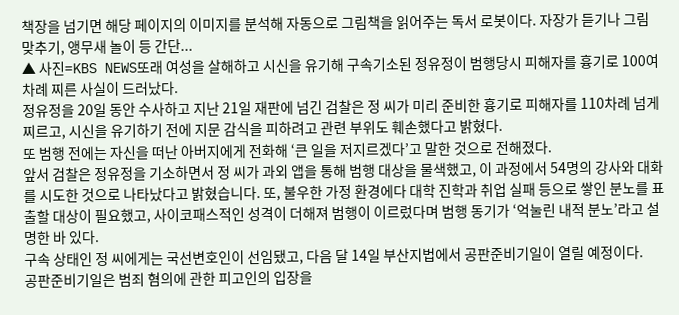책장을 넘기면 해당 페이지의 이미지를 분석해 자동으로 그림책을 읽어주는 독서 로봇이다. 자장가 듣기나 그림 맞추기, 앵무새 놀이 등 간단...
▲ 사진=KBS NEWS또래 여성을 살해하고 시신을 유기해 구속기소된 정유정이 범행당시 피해자를 흉기로 100여 차례 찌른 사실이 드러났다.
정유정을 20일 동안 수사하고 지난 21일 재판에 넘긴 검찰은 정 씨가 미리 준비한 흉기로 피해자를 110차례 넘게 찌르고, 시신을 유기하기 전에 지문 감식을 피하려고 관련 부위도 훼손했다고 밝혔다.
또 범행 전에는 자신을 떠난 아버지에게 전화해 ‘큰 일을 저지르겠다’고 말한 것으로 전해졌다.
앞서 검찰은 정유정을 기소하면서 정 씨가 과외 앱을 통해 범행 대상을 물색했고, 이 과정에서 54명의 강사와 대화를 시도한 것으로 나타났다고 밝혔습니다. 또, 불우한 가정 환경에다 대학 진학과 취업 실패 등으로 쌓인 분노를 표출할 대상이 필요했고, 사이코패스적인 성격이 더해져 범행이 이르렀다며 범행 동기가 ‘억눌린 내적 분노’라고 설명한 바 있다.
구속 상태인 정 씨에게는 국선변호인이 선임됐고, 다음 달 14일 부산지법에서 공판준비기일이 열릴 예정이다.
공판준비기일은 범죄 혐의에 관한 피고인의 입장을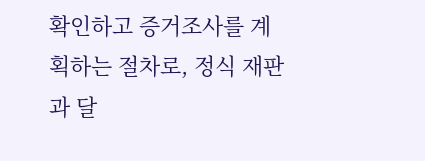확인하고 증거조사를 계획하는 절차로, 정식 재판과 달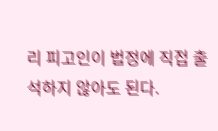리 피고인이 법정에 직접 출석하지 않아도 된다.